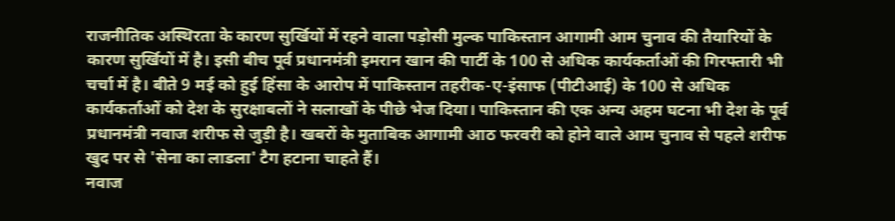राजनीतिक अस्थिरता के कारण सुर्खियों में रहने वाला पड़ोसी मुल्क पाकिस्तान आगामी आम चुनाव की तैयारियों के कारण सुर्खियों में है। इसी बीच पूर्व प्रधानमंत्री इमरान खान की पार्टी के 100 से अधिक कार्यकर्ताओं की गिरफ्तारी भी चर्चा में है। बीते 9 मई को हुई हिंसा के आरोप में पाकिस्तान तहरीक-ए-इंसाफ (पीटीआई) के 100 से अधिक कार्यकर्ताओं को देश के सुरक्षाबलों ने सलाखों के पीछे भेज दिया। पाकिस्तान की एक अन्य अहम घटना भी देश के पूर्व प्रधानमंत्री नवाज शरीफ से जुड़ी है। खबरों के मुताबिक आगामी आठ फरवरी को होने वाले आम चुनाव से पहले शरीफ खुद पर से 'सेना का लाडला' टैग हटाना चाहते हैं।
नवाज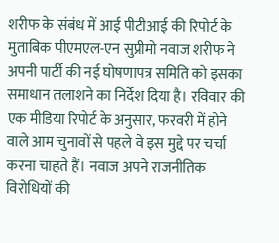शरीफ के संबंध में आई पीटीआई की रिपोर्ट के मुताबिक पीएमएल-एन सुप्रीमो नवाज शरीफ ने अपनी पार्टी की नई घोषणापत्र समिति को इसका समाधान तलाशने का निर्देश दिया है। रविवार की एक मीडिया रिपोर्ट के अनुसार, फरवरी में होने वाले आम चुनावों से पहले वे इस मुद्दे पर चर्चा करना चाहते हैं। नवाज अपने राजनीतिक विरोधियों की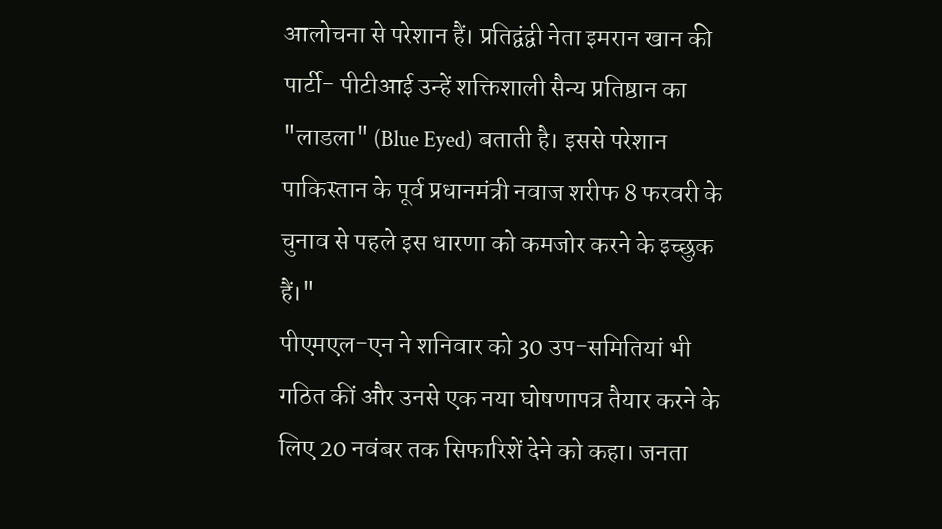आलोचना से परेशान हैं। प्रतिद्वंद्वी नेता इमरान खान की पार्टी- पीटीआई उन्हें शक्तिशाली सैन्य प्रतिष्ठान का "लाडला" (Blue Eyed) बताती है। इससे परेशान पाकिस्तान के पूर्व प्रधानमंत्री नवाज शरीफ 8 फरवरी के चुनाव से पहले इस धारणा को कमजोर करने के इच्छुक हैं।"
पीएमएल-एन ने शनिवार को 30 उप-समितियां भी गठित कीं और उनसे एक नया घोषणापत्र तैयार करने के लिए 20 नवंबर तक सिफारिशें देने को कहा। जनता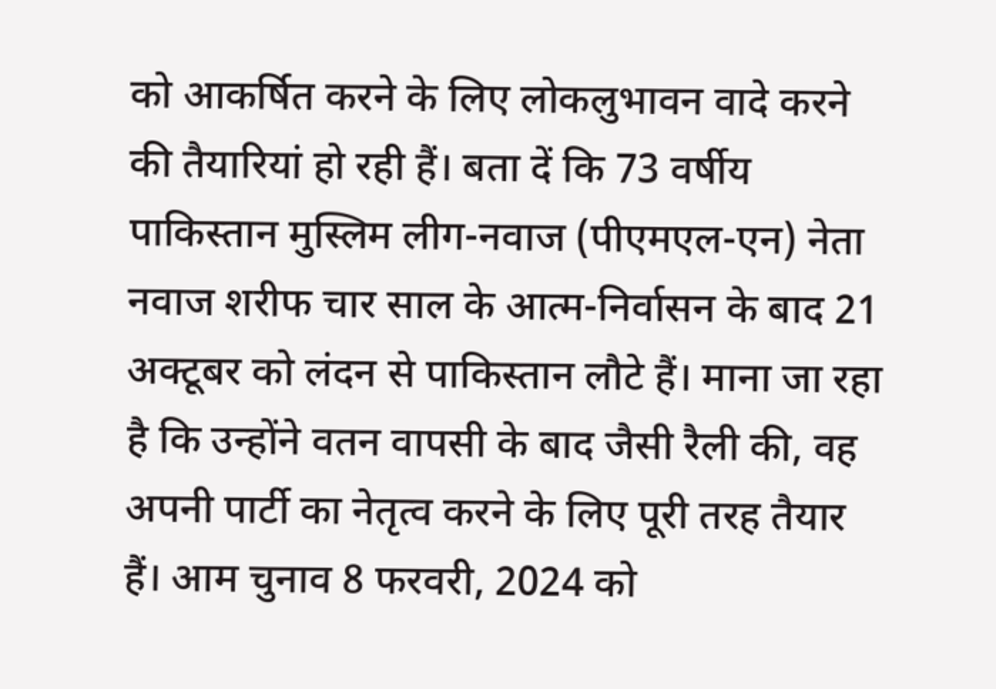को आकर्षित करने के लिए लोकलुभावन वादे करने की तैयारियां हो रही हैं। बता दें कि 73 वर्षीय पाकिस्तान मुस्लिम लीग-नवाज (पीएमएल-एन) नेता नवाज शरीफ चार साल के आत्म-निर्वासन के बाद 21 अक्टूबर को लंदन से पाकिस्तान लौटे हैं। माना जा रहा है कि उन्होंने वतन वापसी के बाद जैसी रैली की, वह अपनी पार्टी का नेतृत्व करने के लिए पूरी तरह तैयार हैं। आम चुनाव 8 फरवरी, 2024 को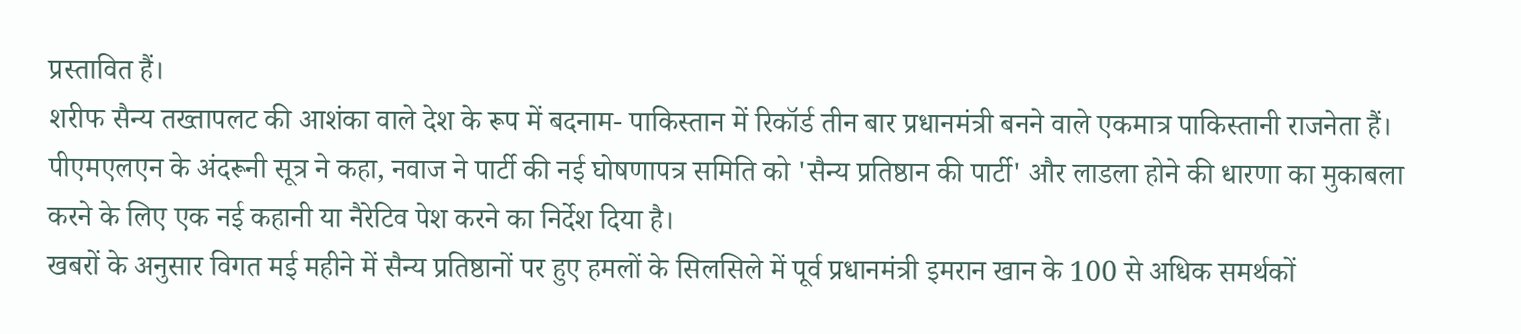प्रस्तावित हैं।
शरीफ सैन्य तख्तापलट की आशंका वाले देश के रूप में बदनाम- पाकिस्तान में रिकॉर्ड तीन बार प्रधानमंत्री बनने वाले एकमात्र पाकिस्तानी राजनेता हैं। पीएमएलएन के अंदरूनी सूत्र ने कहा, नवाज ने पार्टी की नई घोषणापत्र समिति को 'सैन्य प्रतिष्ठान की पार्टी' और लाडला होने की धारणा का मुकाबला करने के लिए एक नई कहानी या नैरेटिव पेश करने का निर्देश दिया है।
खबरों के अनुसार विगत मई महीने में सैन्य प्रतिष्ठानों पर हुए हमलों के सिलसिले में पूर्व प्रधानमंत्री इमरान खान के 100 से अधिक समर्थकों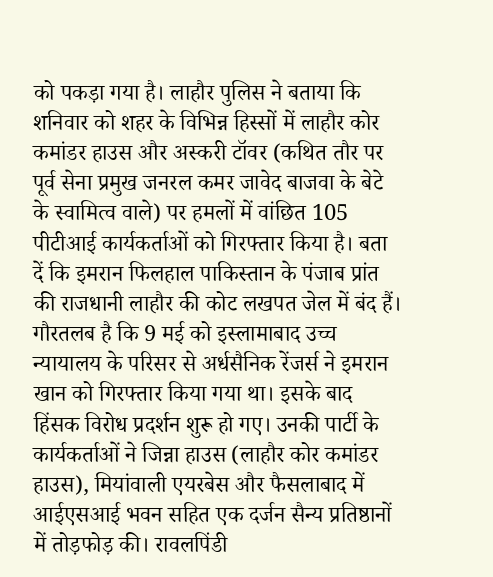को पकड़ा गया है। लाहौर पुलिस ने बताया कि शनिवार को शहर के विभिन्न हिस्सों में लाहौर कोर कमांडर हाउस और अस्करी टॉवर (कथित तौर पर पूर्व सेना प्रमुख जनरल कमर जावेद बाजवा के बेटे के स्वामित्व वाले) पर हमलों में वांछित 105 पीटीआई कार्यकर्ताओं को गिरफ्तार किया है। बता दें कि इमरान फिलहाल पाकिस्तान के पंजाब प्रांत की राजधानी लाहौर की कोट लखपत जेल में बंद हैं।
गौरतलब है कि 9 मई को इस्लामाबाद उच्च न्यायालय के परिसर से अर्धसैनिक रेंजर्स ने इमरान खान को गिरफ्तार किया गया था। इसके बाद हिंसक विरोध प्रदर्शन शुरू हो गए। उनकी पार्टी के कार्यकर्ताओं ने जिन्ना हाउस (लाहौर कोर कमांडर हाउस), मियांवाली एयरबेस और फैसलाबाद में आईएसआई भवन सहित एक दर्जन सैन्य प्रतिष्ठानों में तोड़फोड़ की। रावलपिंडी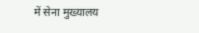में सेना मुख्यालय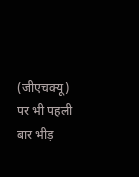(जीएचक्यू) पर भी पहली बार भीड़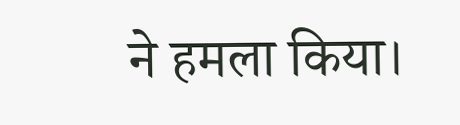ने हमला किया।